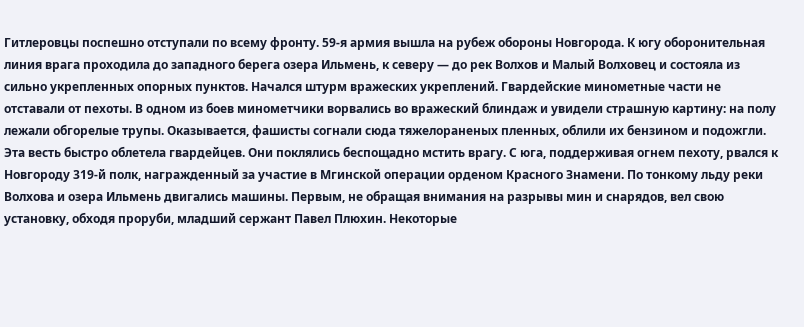Гитлеровцы поспешно отступали по всему фронту. 59-я армия вышла на рубеж обороны Новгорода. К югу оборонительная линия врага проходила до западного берега озера Ильмень, к северу — до рек Волхов и Малый Волховец и состояла из сильно укрепленных опорных пунктов. Начался штурм вражеских укреплений. Гвардейские минометные части не отставали от пехоты. В одном из боев минометчики ворвались во вражеский блиндаж и увидели страшную картину: на полу лежали обгорелые трупы. Оказывается, фашисты согнали сюда тяжелораненых пленных, облили их бензином и подожгли.
Эта весть быстро облетела гвардейцев. Они поклялись беспощадно мстить врагу. С юга, поддерживая огнем пехоту, рвался к Новгороду 319-й полк, награжденный за участие в Мгинской операции орденом Красного Знамени. По тонкому льду реки Волхова и озера Ильмень двигались машины. Первым, не обращая внимания на разрывы мин и снарядов, вел свою установку, обходя проруби, младший сержант Павел Плюхин. Некоторые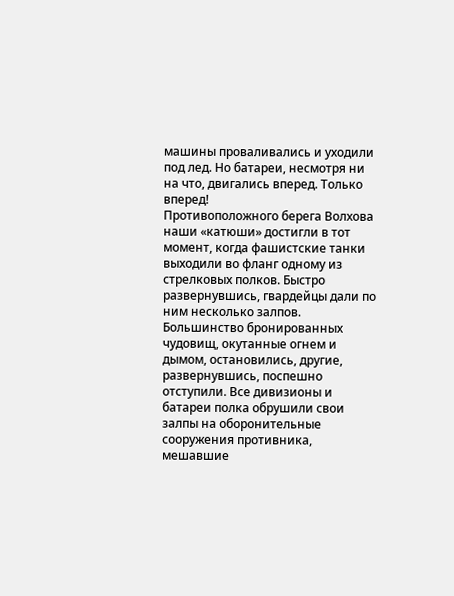машины проваливались и уходили под лед. Но батареи, несмотря ни на что, двигались вперед. Только вперед!
Противоположного берега Волхова наши «катюши» достигли в тот момент, когда фашистские танки выходили во фланг одному из стрелковых полков. Быстро развернувшись, гвардейцы дали по ним несколько залпов. Большинство бронированных чудовищ, окутанные огнем и дымом, остановились, другие, развернувшись, поспешно отступили. Все дивизионы и батареи полка обрушили свои залпы на оборонительные сооружения противника, мешавшие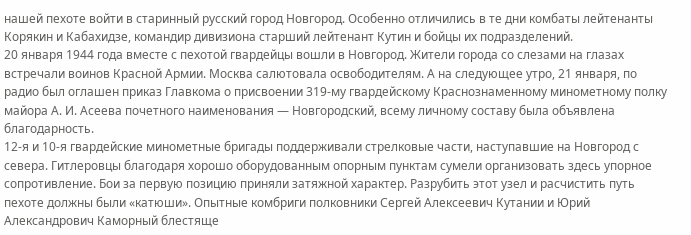нашей пехоте войти в старинный русский город Новгород. Особенно отличились в те дни комбаты лейтенанты Корякин и Кабахидзе, командир дивизиона старший лейтенант Кутин и бойцы их подразделений.
20 января 1944 года вместе с пехотой гвардейцы вошли в Новгород. Жители города со слезами на глазах встречали воинов Красной Армии. Москва салютовала освободителям. А на следующее утро, 21 января, по радио был оглашен приказ Главкома о присвоении 319-му гвардейскому Краснознаменному минометному полку майора А. И. Асеева почетного наименования — Новгородский, всему личному составу была объявлена благодарность.
12-я и 10-я гвардейские минометные бригады поддерживали стрелковые части, наступавшие на Новгород с севера. Гитлеровцы благодаря хорошо оборудованным опорным пунктам сумели организовать здесь упорное сопротивление. Бои за первую позицию приняли затяжной характер. Разрубить этот узел и расчистить путь пехоте должны были «катюши». Опытные комбриги полковники Сергей Алексеевич Кутании и Юрий Александрович Каморный блестяще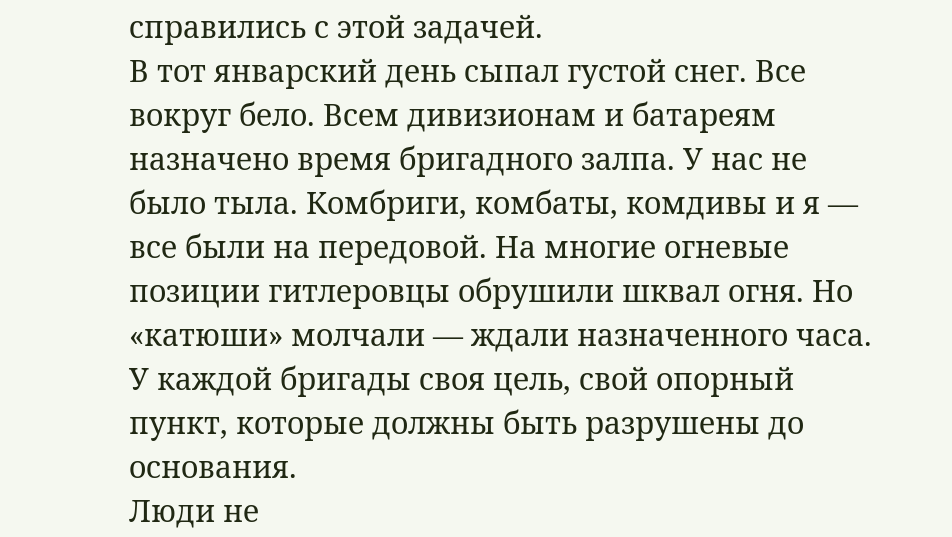справились с этой задачей.
В тот январский день сыпал густой снег. Все вокруг бело. Всем дивизионам и батареям назначено время бригадного залпа. У нас не было тыла. Комбриги, комбаты, комдивы и я — все были на передовой. На многие огневые позиции гитлеровцы обрушили шквал огня. Но «катюши» молчали — ждали назначенного часа. У каждой бригады своя цель, свой опорный пункт, которые должны быть разрушены до основания.
Люди не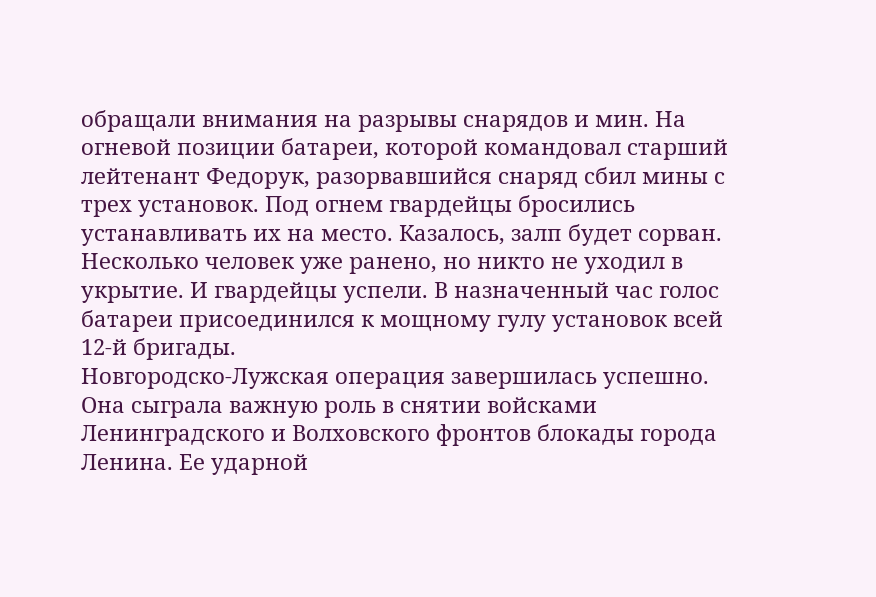обращали внимания на разрывы снарядов и мин. На огневой позиции батареи, которой командовал старший лейтенант Федорук, разорвавшийся снаряд сбил мины с трех установок. Под огнем гвардейцы бросились устанавливать их на место. Казалось, залп будет сорван. Несколько человек уже ранено, но никто не уходил в укрытие. И гвардейцы успели. В назначенный час голос батареи присоединился к мощному гулу установок всей 12-й бригады.
Новгородско-Лужская операция завершилась успешно. Она сыграла важную роль в снятии войсками Ленинградского и Волховского фронтов блокады города Ленина. Ее ударной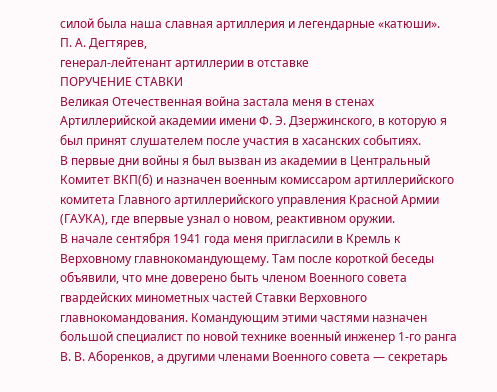силой была наша славная артиллерия и легендарные «катюши».
П. А. Дегтярев,
генерал-лейтенант артиллерии в отставке
ПОРУЧЕНИЕ СТАВКИ
Великая Отечественная война застала меня в стенах Артиллерийской академии имени Ф. Э. Дзержинского, в которую я был принят слушателем после участия в хасанских событиях.
В первые дни войны я был вызван из академии в Центральный Комитет ВКП(б) и назначен военным комиссаром артиллерийского комитета Главного артиллерийского управления Красной Армии (ГАУКА), где впервые узнал о новом, реактивном оружии.
В начале сентября 1941 года меня пригласили в Кремль к Верховному главнокомандующему. Там после короткой беседы объявили, что мне доверено быть членом Военного совета гвардейских минометных частей Ставки Верховного главнокомандования. Командующим этими частями назначен большой специалист по новой технике военный инженер 1-го ранга В. В. Аборенков, а другими членами Военного совета — секретарь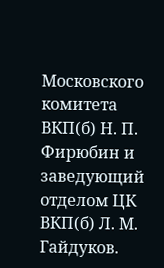Московского комитета ВКП(б) Н. П. Фирюбин и заведующий отделом ЦК ВКП(б) Л. М. Гайдуков.